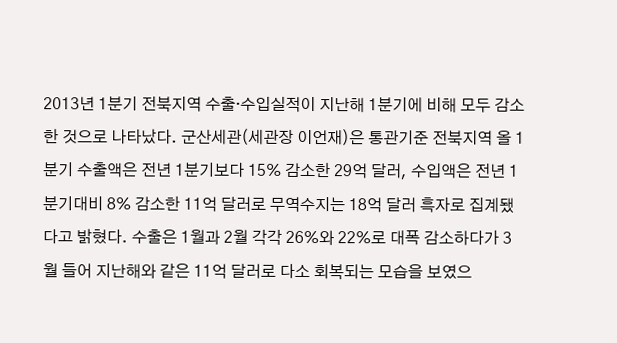2013년 1분기 전북지역 수출·수입실적이 지난해 1분기에 비해 모두 감소한 것으로 나타났다. 군산세관(세관장 이언재)은 통관기준 전북지역 올 1분기 수출액은 전년 1분기보다 15% 감소한 29억 달러, 수입액은 전년 1분기대비 8% 감소한 11억 달러로 무역수지는 18억 달러 흑자로 집계됐다고 밝혔다. 수출은 1월과 2월 각각 26%와 22%로 대폭 감소하다가 3월 들어 지난해와 같은 11억 달러로 다소 회복되는 모습을 보였으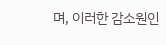며, 이러한 감소원인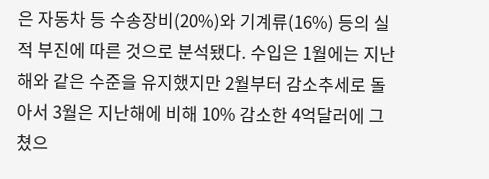은 자동차 등 수송장비(20%)와 기계류(16%) 등의 실적 부진에 따른 것으로 분석됐다. 수입은 1월에는 지난해와 같은 수준을 유지했지만 2월부터 감소추세로 돌아서 3월은 지난해에 비해 10% 감소한 4억달러에 그쳤으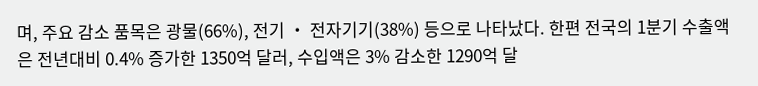며, 주요 감소 품목은 광물(66%), 전기 ‧ 전자기기(38%) 등으로 나타났다. 한편 전국의 1분기 수출액은 전년대비 0.4% 증가한 1350억 달러, 수입액은 3% 감소한 1290억 달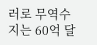러로 무역수지는 60억 달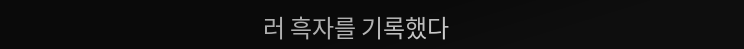러 흑자를 기록했다